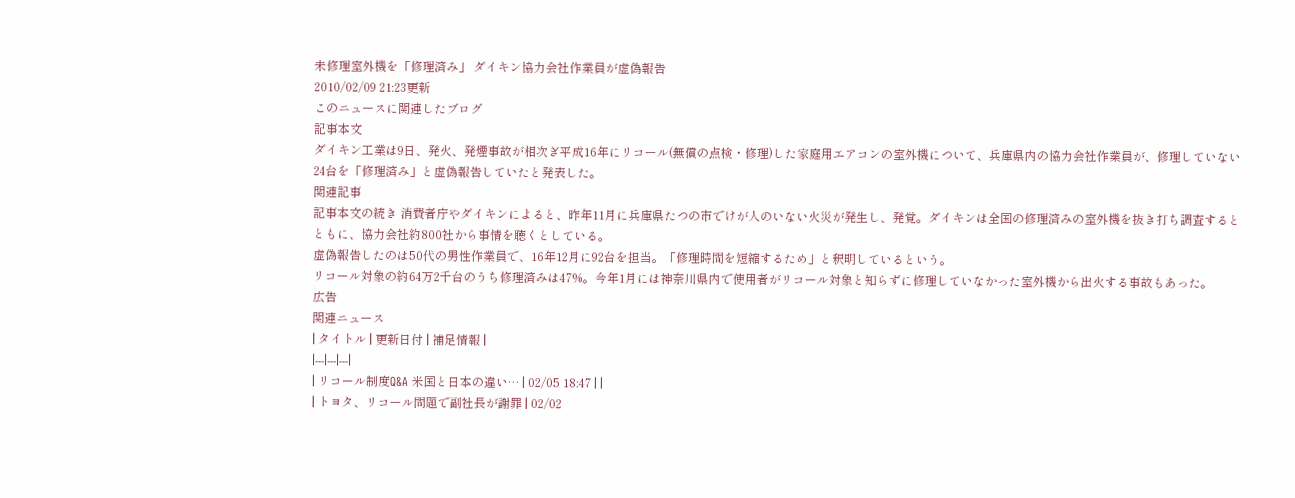未修理室外機を「修理済み」 ダイキン協力会社作業員が虚偽報告
2010/02/09 21:23更新
このニュースに関連したブログ
記事本文
ダイキン工業は9日、発火、発煙事故が相次ぎ平成16年にリコール(無償の点検・修理)した家庭用エアコンの室外機について、兵庫県内の協力会社作業員が、修理していない24台を「修理済み」と虚偽報告していたと発表した。
関連記事
記事本文の続き 消費者庁やダイキンによると、昨年11月に兵庫県たつの市でけが人のいない火災が発生し、発覚。ダイキンは全国の修理済みの室外機を抜き打ち調査するとともに、協力会社約800社から事情を聴くとしている。
虚偽報告したのは50代の男性作業員で、16年12月に92台を担当。「修理時間を短縮するため」と釈明しているという。
リコール対象の約64万2千台のうち修理済みは47%。今年1月には神奈川県内で使用者がリコール対象と知らずに修理していなかった室外機から出火する事故もあった。
広告
関連ニュース
| タイトル | 更新日付 | 補足情報 |
|---|---|---|
| リコール制度Q&A 米国と日本の違い… | 02/05 18:47 | |
| トヨタ、リコール問題で副社長が謝罪 | 02/02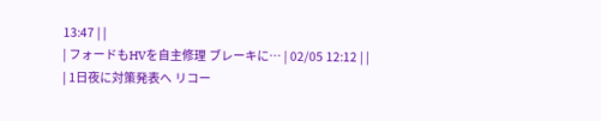13:47 | |
| フォードもHVを自主修理 ブレーキに… | 02/05 12:12 | |
| 1日夜に対策発表へ リコー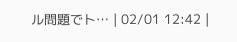ル問題でト… | 02/01 12:42 |